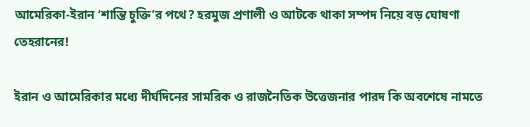আমেরিকা-ইরান ‘শান্তি চুক্তি’র পথে? হরমুজ প্রণালী ও আটকে থাকা সম্পদ নিয়ে বড় ঘোষণা তেহরানের!

ইরান ও আমেরিকার মধ্যে দীর্ঘদিনের সামরিক ও রাজনৈতিক উত্তেজনার পারদ কি অবশেষে নামতে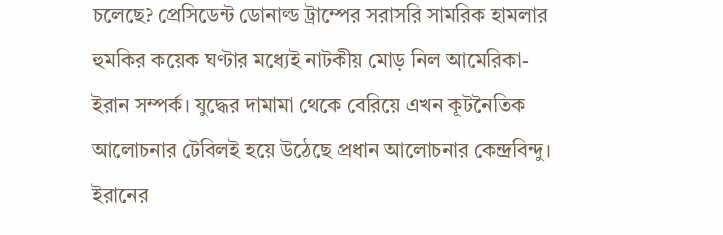চলেছে? প্রেসিডেন্ট ডোনাল্ড ট্রাম্পের সরাসরি সামরিক হামলার হুমকির কয়েক ঘণ্টার মধ্যেই নাটকীয় মোড় নিল আমেরিকা-ইরান সম্পর্ক। যুদ্ধের দামামা থেকে বেরিয়ে এখন কূটনৈতিক আলোচনার টেবিলই হয়ে উঠেছে প্রধান আলোচনার কেন্দ্রবিন্দু। ইরানের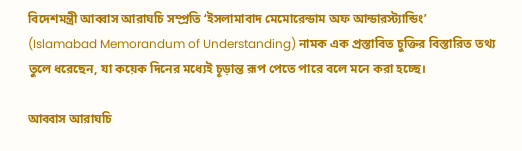বিদেশমন্ত্রী আব্বাস আরাঘচি সম্প্রতি ‘ইসলামাবাদ মেমোরেন্ডাম অফ আন্ডারস্ট্যান্ডিং’ (Islamabad Memorandum of Understanding) নামক এক প্রস্তাবিত চুক্তির বিস্তারিত তথ্য তুলে ধরেছেন, যা কয়েক দিনের মধ্যেই চূড়ান্ত রূপ পেতে পারে বলে মনে করা হচ্ছে।

আব্বাস আরাঘচি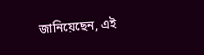জানিয়েছেন, এই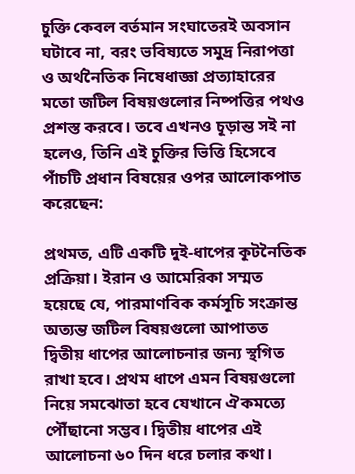চুক্তি কেবল বর্তমান সংঘাতেরই অবসান ঘটাবে না, বরং ভবিষ্যতে সমুদ্র নিরাপত্তা ও অর্থনৈতিক নিষেধাজ্ঞা প্রত্যাহারের মতো জটিল বিষয়গুলোর নিষ্পত্তির পথও প্রশস্ত করবে। তবে এখনও চূড়ান্ত সই না হলেও, তিনি এই চুক্তির ভিত্তি হিসেবে পাঁচটি প্রধান বিষয়ের ওপর আলোকপাত করেছেন:

প্রথমত, এটি একটি দুই-ধাপের কূটনৈতিক প্রক্রিয়া। ইরান ও আমেরিকা সম্মত হয়েছে যে, পারমাণবিক কর্মসূচি সংক্রান্ত অত্যন্ত জটিল বিষয়গুলো আপাতত দ্বিতীয় ধাপের আলোচনার জন্য স্থগিত রাখা হবে। প্রথম ধাপে এমন বিষয়গুলো নিয়ে সমঝোতা হবে যেখানে ঐকমত্যে পৌঁছানো সম্ভব। দ্বিতীয় ধাপের এই আলোচনা ৬০ দিন ধরে চলার কথা।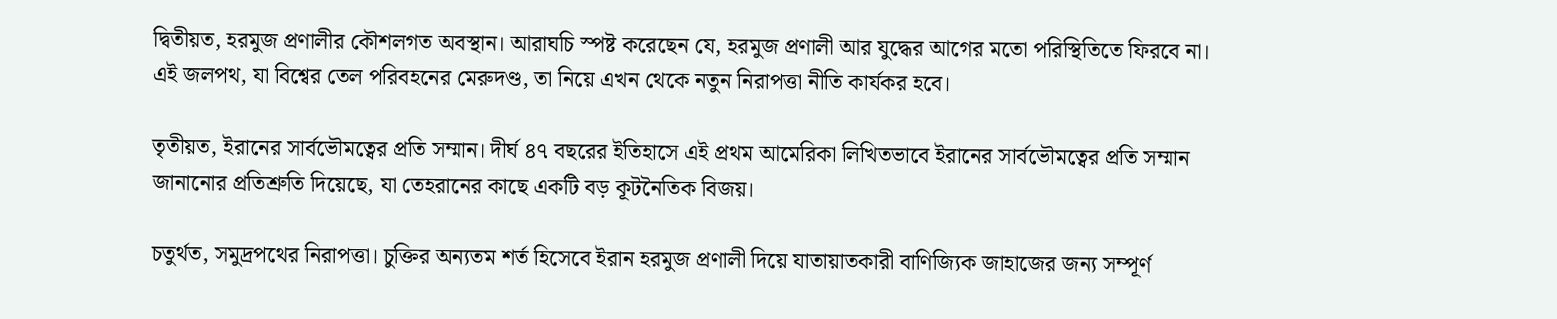দ্বিতীয়ত, হরমুজ প্রণালীর কৌশলগত অবস্থান। আরাঘচি স্পষ্ট করেছেন যে, হরমুজ প্রণালী আর যুদ্ধের আগের মতো পরিস্থিতিতে ফিরবে না। এই জলপথ, যা বিশ্বের তেল পরিবহনের মেরুদণ্ড, তা নিয়ে এখন থেকে নতুন নিরাপত্তা নীতি কার্যকর হবে।

তৃতীয়ত, ইরানের সার্বভৌমত্বের প্রতি সম্মান। দীর্ঘ ৪৭ বছরের ইতিহাসে এই প্রথম আমেরিকা লিখিতভাবে ইরানের সার্বভৌমত্বের প্রতি সম্মান জানানোর প্রতিশ্রুতি দিয়েছে, যা তেহরানের কাছে একটি বড় কূটনৈতিক বিজয়।

চতুর্থত, সমুদ্রপথের নিরাপত্তা। চুক্তির অন্যতম শর্ত হিসেবে ইরান হরমুজ প্রণালী দিয়ে যাতায়াতকারী বাণিজ্যিক জাহাজের জন্য সম্পূর্ণ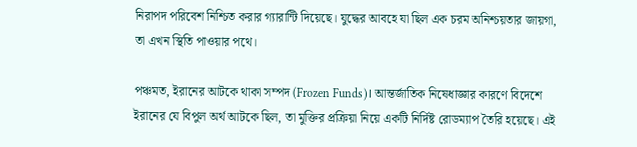নিরাপদ পরিবেশ নিশ্চিত করার গ্যারান্টি দিয়েছে। যুদ্ধের আবহে যা ছিল এক চরম অনিশ্চয়তার জায়গা, তা এখন স্থিতি পাওয়ার পথে।

পঞ্চমত, ইরানের আটকে থাকা সম্পদ (Frozen Funds)। আন্তর্জাতিক নিষেধাজ্ঞার কারণে বিদেশে ইরানের যে বিপুল অর্থ আটকে ছিল, তা মুক্তির প্রক্রিয়া নিয়ে একটি নির্দিষ্ট রোডম্যাপ তৈরি হয়েছে। এই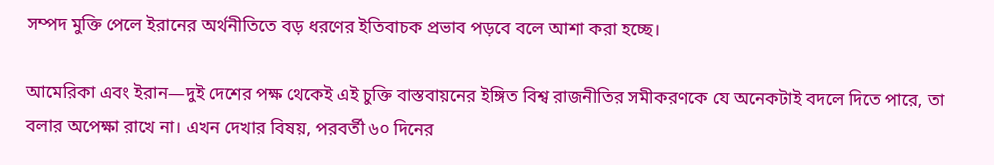সম্পদ মুক্তি পেলে ইরানের অর্থনীতিতে বড় ধরণের ইতিবাচক প্রভাব পড়বে বলে আশা করা হচ্ছে।

আমেরিকা এবং ইরান—দুই দেশের পক্ষ থেকেই এই চুক্তি বাস্তবায়নের ইঙ্গিত বিশ্ব রাজনীতির সমীকরণকে যে অনেকটাই বদলে দিতে পারে, তা বলার অপেক্ষা রাখে না। এখন দেখার বিষয়, পরবর্তী ৬০ দিনের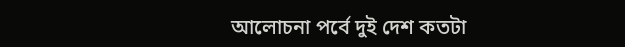আলোচনা পর্বে দুই দেশ কতটা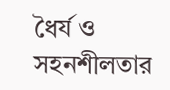ধৈর্য ও সহনশীলতার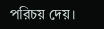পরিচয় দেয়।